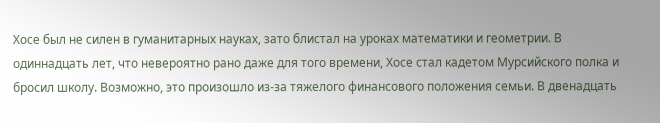Хосе был не силен в гуманитарных науках, зато блистал на уроках математики и геометрии. В одиннадцать лет, что невероятно рано даже для того времени, Хосе стал кадетом Мурсийского полка и бросил школу. Возможно, это произошло из-за тяжелого финансового положения семьи. В двенадцать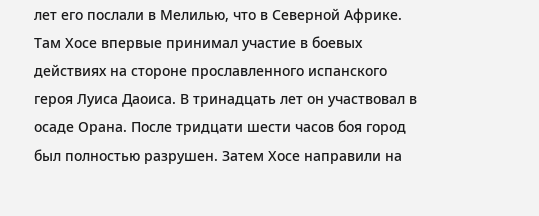лет его послали в Мелилью, что в Северной Африке. Там Хосе впервые принимал участие в боевых действиях на стороне прославленного испанского героя Луиса Даоиса. В тринадцать лет он участвовал в осаде Орана. После тридцати шести часов боя город был полностью разрушен. Затем Хосе направили на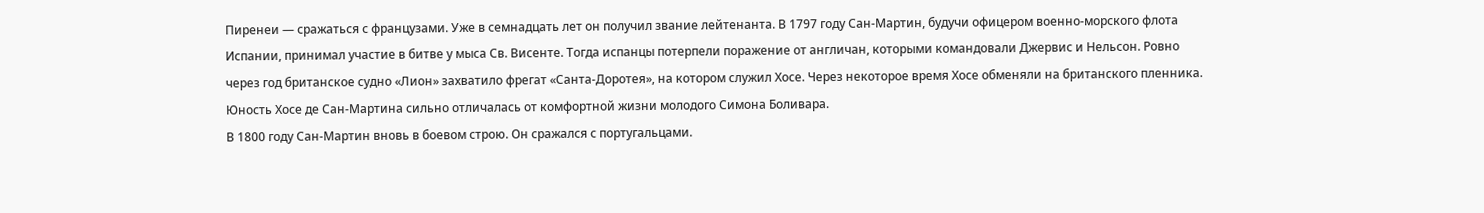Пиренеи — сражаться с французами. Уже в семнадцать лет он получил звание лейтенанта. В 1797 году Сан-Мартин, будучи офицером военно-морского флота Испании, принимал участие в битве у мыса Св. Висенте. Тогда испанцы потерпели поражение от англичан, которыми командовали Джервис и Нельсон. Ровно через год британское судно «Лион» захватило фрегат «Санта-Доротея», на котором служил Хосе. Через некоторое время Хосе обменяли на британского пленника. Юность Хосе де Сан-Мартина сильно отличалась от комфортной жизни молодого Симона Боливара.
В 1800 году Сан-Мартин вновь в боевом строю. Он сражался с португальцами.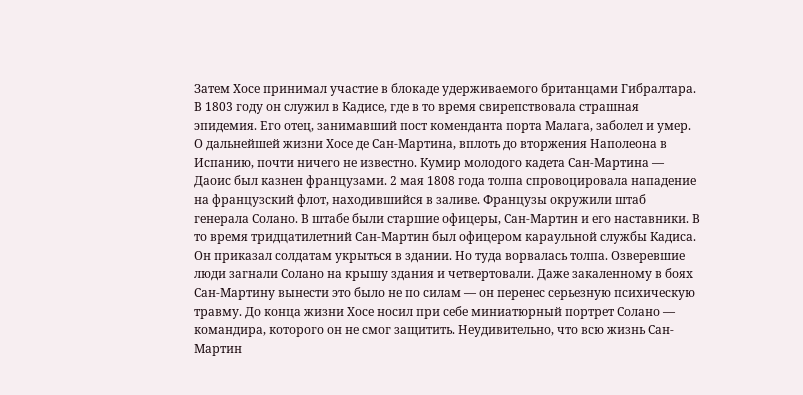Затем Хосе принимал участие в блокаде удерживаемого британцами Гибралтара. В 1803 году он служил в Кадисе, где в то время свирепствовала страшная эпидемия. Его отец, занимавший пост коменданта порта Малага, заболел и умер.
О дальнейшей жизни Хосе де Сан-Мартина, вплоть до вторжения Наполеона в Испанию, почти ничего не известно. Кумир молодого кадета Сан-Мартина — Даоис был казнен французами. 2 мая 1808 года толпа спровоцировала нападение на французский флот, находившийся в заливе. Французы окружили штаб генерала Солано. В штабе были старшие офицеры, Сан-Мартин и его наставники. В то время тридцатилетний Сан-Мартин был офицером караульной службы Кадиса. Он приказал солдатам укрыться в здании. Но туда ворвалась толпа. Озверевшие люди загнали Солано на крышу здания и четвертовали. Даже закаленному в боях Сан-Мартину вынести это было не по силам — он перенес серьезную психическую травму. До конца жизни Хосе носил при себе миниатюрный портрет Солано — командира, которого он не смог защитить. Неудивительно, что всю жизнь Сан-Мартин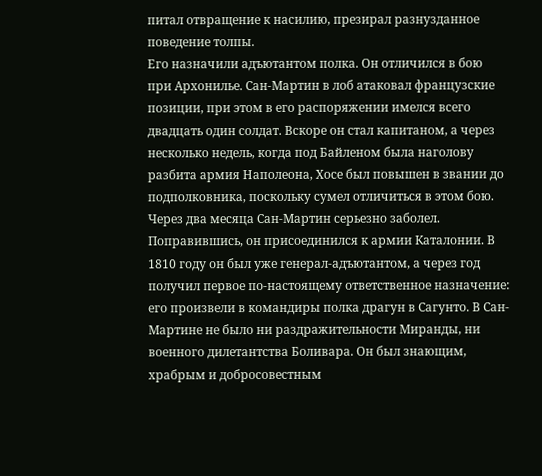питал отвращение к насилию, презирал разнузданное поведение толпы.
Его назначили адъютантом полка. Он отличился в бою при Архонилье. Сан-Мартин в лоб атаковал французские позиции, при этом в его распоряжении имелся всего двадцать один солдат. Вскоре он стал капитаном, а через несколько недель, когда под Байленом была наголову разбита армия Наполеона, Хосе был повышен в звании до подполковника, поскольку сумел отличиться в этом бою.
Через два месяца Сан-Мартин серьезно заболел. Поправившись, он присоединился к армии Каталонии. В 1810 году он был уже генерал-адъютантом, а через год получил первое по-настоящему ответственное назначение: его произвели в командиры полка драгун в Сагунто. В Сан-Мартине не было ни раздражительности Миранды, ни военного дилетантства Боливара. Он был знающим, храбрым и добросовестным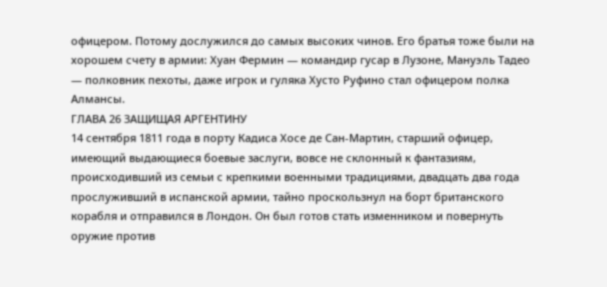офицером. Потому дослужился до самых высоких чинов. Его братья тоже были на хорошем счету в армии: Хуан Фермин — командир гусар в Лузоне, Мануэль Тадео — полковник пехоты, даже игрок и гуляка Хусто Руфино стал офицером полка Алмансы.
ГЛАВА 26 ЗАЩИЩАЯ АРГЕНТИНУ
14 сентября 1811 года в порту Кадиса Хосе де Сан-Мартин, старший офицер, имеющий выдающиеся боевые заслуги, вовсе не склонный к фантазиям, происходивший из семьи с крепкими военными традициями, двадцать два года прослуживший в испанской армии, тайно проскользнул на борт британского корабля и отправился в Лондон. Он был готов стать изменником и повернуть оружие против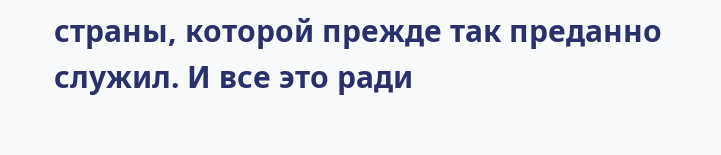страны, которой прежде так преданно служил. И все это ради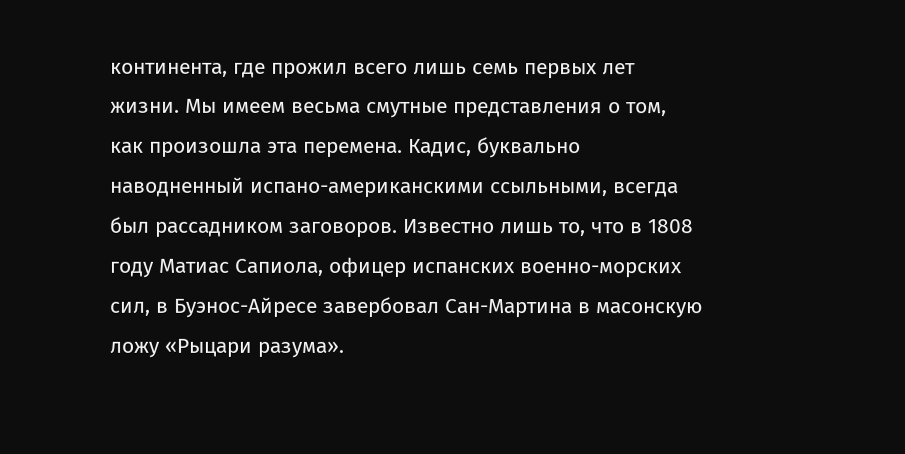континента, где прожил всего лишь семь первых лет жизни. Мы имеем весьма смутные представления о том, как произошла эта перемена. Кадис, буквально наводненный испано-американскими ссыльными, всегда был рассадником заговоров. Известно лишь то, что в 1808 году Матиас Сапиола, офицер испанских военно-морских сил, в Буэнос-Айресе завербовал Сан-Мартина в масонскую ложу «Рыцари разума».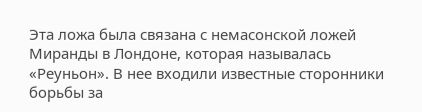Эта ложа была связана с немасонской ложей Миранды в Лондоне, которая называлась «Реуньон». В нее входили известные сторонники борьбы за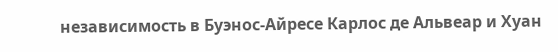независимость в Буэнос-Айресе Карлос де Альвеар и Хуан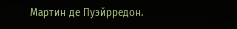Мартин де Пуэйрредон.